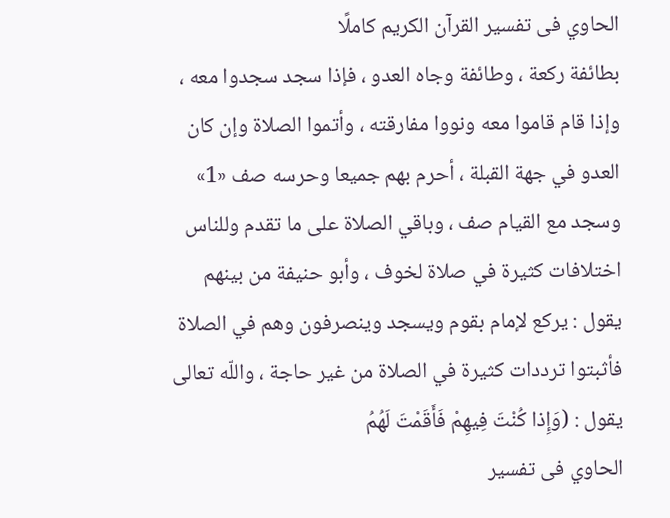الحاوي فى تفسير القرآن الكريم كاملًا
بطائفة ركعة ، وطائفة وجاه العدو ، فإذا سجد سجدوا معه ، وإذا قام قاموا معه ونووا مفارقته ، وأتموا الصلاة وإن كان العدو في جهة القبلة ، أحرم بهم جميعا وحرسه صف «1» وسجد مع القيام صف ، وباقي الصلاة على ما تقدم وللناس اختلافات كثيرة في صلاة لخوف ، وأبو حنيفة من بينهم يقول : يركع لإمام بقوم ويسجد وينصرفون وهم في الصلاة فأثبتوا ترددات كثيرة في الصلاة من غير حاجة ، واللّه تعالى يقول : (وَإِذا كُنْتَ فِيهِمْ فَأَقَمْتَ لَهُمُ
الحاوي فى تفسير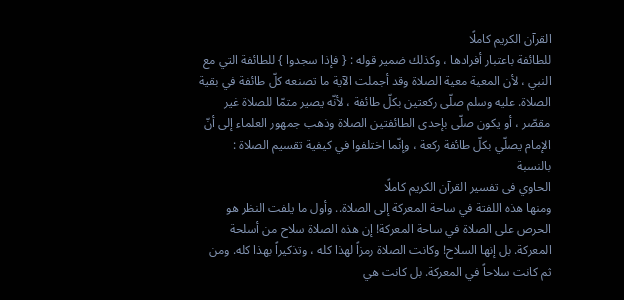القرآن الكريم كاملًا
للطائفة باعتبار أفرادها ، وكذلك ضمير قوله : { فإذا سجدوا } للطائفة التي مع النبي ، لأن المعية معية الصلاة وقد أجملت الآية ما تصنعه كلّ طائفة في بقية الصلاة. عليه وسلم صلّى ركعتين بكلّ طائفة ، لأنّه يصير متمّا للصلاة غير مقصّر ، أو يكون صلّى بإحدى الطائفتين الصلاة وذهب جمهور العلماء إلى أنّ الإمام يصلّي بكلّ طائفة ركعة ، وإنّما اختلفوا في كيفية تقسيم الصلاة : بالنسبة
الحاوي فى تفسير القرآن الكريم كاملًا
ومنها هذه اللفتة في ساحة المعركة إلى الصلاة.. وأول ما يلفت النظر هو الحرص على الصلاة في ساحة المعركة! إن هذه الصلاة سلاح من أسلحة المعركة. بل إنها السلاح! وكانت الصلاة رمزاً لهذا كله ، وتذكيراً بهذا كله. ومن ثم كانت سلاحاً في المعركة. بل كانت هي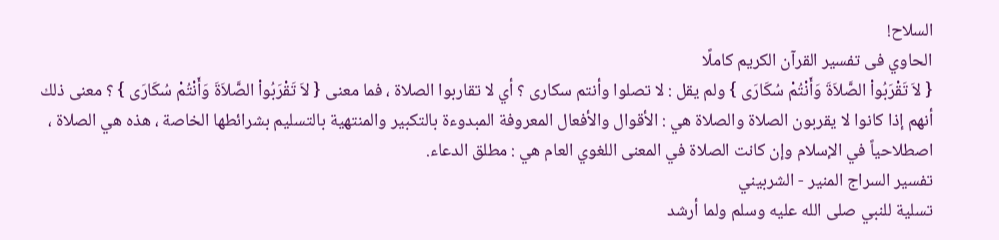السلاح!
الحاوي فى تفسير القرآن الكريم كاملًا
{ لاَ تَقْرَبُواْ الصَّلاَةَ وَأَنْتُمْ سُكَارَى } ولم يقل : لا تصلوا وأنتم سكارى ؟ أي لا تقاربوا الصلاة ، فما معنى { لاَ تَقْرَبُواْ الصَّلاَةَ وَأَنْتُمْ سُكَارَى } ؟ معنى ذلك أنهم إذا كانوا لا يقربون الصلاة والصلاة هي : الأقوال والأفعال المعروفة المبدوءة بالتكبير والمنتهية بالتسليم بشرائطها الخاصة ، هذه هي الصلاة ، اصطلاحياً في الإسلام وإن كانت الصلاة في المعنى اللغوي العام هي : مطلق الدعاء.
تفسير السراج المنير - الشربيني
تسلية للنبي صلى الله عليه وسلم ولما أرشد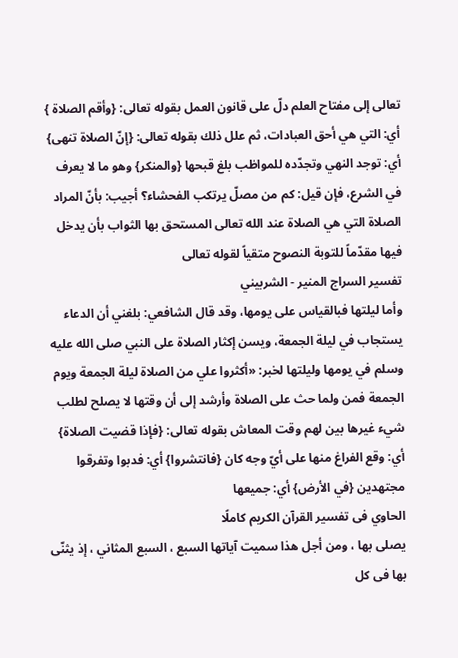تعالى إلى مفتاح العلم دلّ على قانون العمل بقوله تعالى: {وأقم الصلاة } أي: التي هي أحق العبادات، ثم علل ذلك بقوله تعالى: {إنّ الصلاة تنهى} أي: توجد النهي وتجدّده للمواظب بلغ قبحها {والمنكر} وهو ما لا يعرف في الشرع، فإن قيل: كم من مصلّ يرتكب الفحشاء؟ أجيب: بأنّ المراد الصلاة التي هي الصلاة عند الله تعالى المستحق بها الثواب بأن يدخل فيها مقدّماً للتوبة النصوح متقياً لقوله تعالى
تفسير السراج المنير - الشربيني
وأما ليلتها فبالقياس على يومها، وقد قال الشافعي: بلغني أن الدعاء يستجاب في ليلة الجمعة، ويسن إكثار الصلاة على النبي صلى الله عليه وسلم في يومها وليلتها لخبر: «أكثروا علي من الصلاة ليلة الجمعة ويوم الجمعة فمن ولما حث على الصلاة وأرشد إلى أن وقتها لا يصلح لطلب شيء غيرها بين لهم وقت المعاش بقوله تعالى: {فإذا قضيت الصلاة} أي: وقع الفراغ منها على أيّ وجه كان {فانتشروا} أي: فدبوا وتفرقوا مجتهدين {في الأرض} أي: جميعها
الحاوي فى تفسير القرآن الكريم كاملًا
يصلى بها ، ومن أجل هذا سميت آياتها السبع ، السبع المثاني ، إذ يثنّى بها فى كل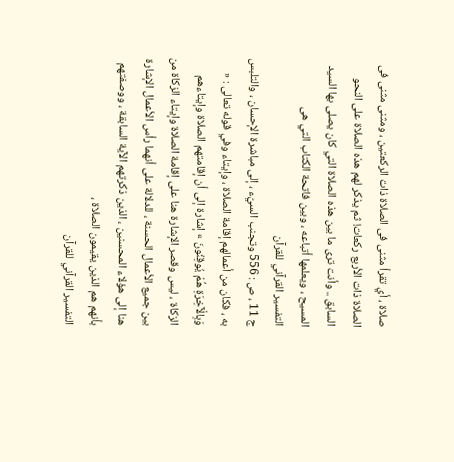صلاة ، أي تقرأ مثنى فى الصلاة ذات الركعتين ، ومثنى مثنى فى الصلاة ذات الأربع ركعات! ثم يذكر لهم هذه الصلاة على النحو السابق .. وأنت ترى ما بين هذه الصلاة التي كان يصلى بها السيد المسيح ، ويعلمها أتباعه ، وبين فاتحة الكتاب التي هى
التفسير القرآني للقرآن
ج 11 ، ص : 556 وتجنب السيّء ، إلى مباشرة الإحسان ، والتلبس به ، فكان من أعمالهم إقامة الصلاة ، وإيتاء وفي قوله تعالى : « وَبِالْآخِرَةِ هُمْ يُوقِنُونَ » إشارة إلى أن إقامتهم الصلاة وإيتاءهم الزكاة ، ليس وقصر الإشارة هنا على إقامة الصلاة وإيتاء الزكاة من بين جميع الأعمال الحسنة ، للدلالة على أنهما رأس الأعمال الإشارة هنا إلى هؤلاء المحسنين ، الذين ذكرتهم الآية السابقة ، ووصفتهم بأنهم هم الذين يقيمون الصلاة ،
التفسير القرآني للقرآن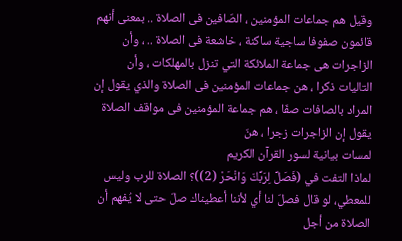وقيل هم جماعات المؤمنين ، الصّافين فى الصلاة .. بمعنى أنهم قائمون صفوفا ساجية ساكنة ، خاشعة فى الصلاة .. ، وأن الزاجرات هى جماعة الملائكة التي تنزل بالمهلكات ، وأن التاليات ذكرا ، هن جماعات المؤمنين فى الصلاة والذي يقول إن المراد بالصافات صفّا ، هم جماعة المؤمنين فى مواقف الصلاة يقول إن الزاجرات زجرا ، هنّ
لمسات بيانية لسور القرآن الكريم
لماذا التفت في (فَصَلِّ لِرَبِّكَ وَانْحَرْ (2))؟ الصلاة للرب وليس للمعطي، لو قال فصلّ لنا أي لأننا أعطيناك صلّ حتى لا يُفهم أن الصلاة من أجل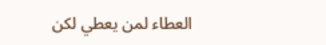العطاء لمن يعطي لكن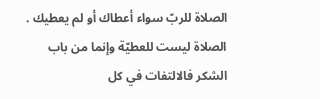الصلاة للربّ سواء أعطاك أو لم يعطيك . الصلاة ليست للعطيّة وإنما من باب الشكر فالالتفات في كل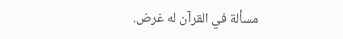مسألة في القرآن له غرض.